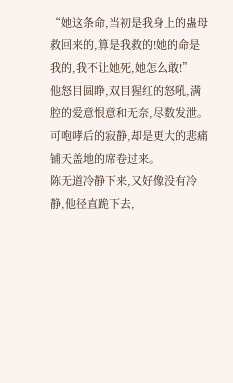“她这条命,当初是我身上的蛊母救回来的,算是我救的!她的命是我的,我不让她死,她怎么敢!”
他怒目圆睁,双目猩红的怒吼,满腔的爱意恨意和无奈,尽数发泄。
可咆哮后的寂静,却是更大的悲痛铺天盖地的席卷过来。
陈无道冷静下来,又好像没有冷静,他径直跪下去,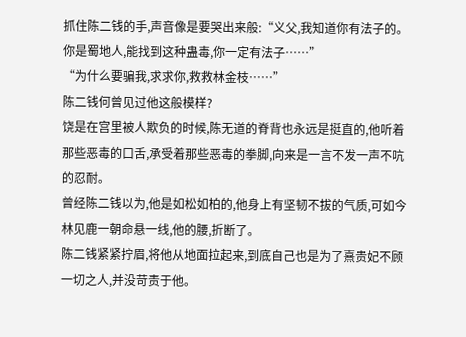抓住陈二钱的手,声音像是要哭出来般:“义父,我知道你有法子的。你是蜀地人,能找到这种蛊毒,你一定有法子……”
“为什么要骗我,求求你,救救林金枝……”
陈二钱何曾见过他这般模样?
饶是在宫里被人欺负的时候,陈无道的脊背也永远是挺直的,他听着那些恶毒的口舌,承受着那些恶毒的拳脚,向来是一言不发一声不吭的忍耐。
曾经陈二钱以为,他是如松如柏的,他身上有坚韧不拔的气质,可如今林见鹿一朝命悬一线,他的腰,折断了。
陈二钱紧紧拧眉,将他从地面拉起来,到底自己也是为了熹贵妃不顾一切之人,并没苛责于他。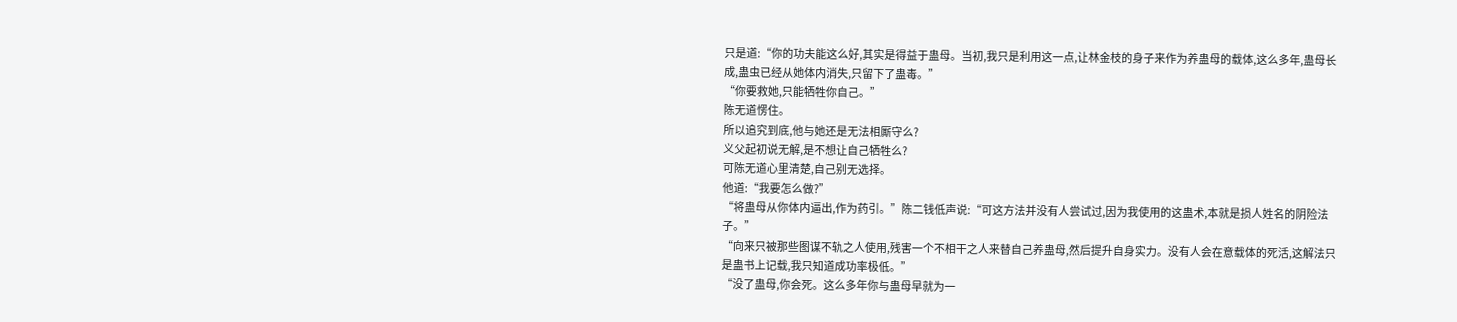只是道:“你的功夫能这么好,其实是得益于蛊母。当初,我只是利用这一点,让林金枝的身子来作为养蛊母的载体,这么多年,蛊母长成,蛊虫已经从她体内消失,只留下了蛊毒。”
“你要救她,只能牺牲你自己。”
陈无道愣住。
所以追究到底,他与她还是无法相厮守么?
义父起初说无解,是不想让自己牺牲么?
可陈无道心里清楚,自己别无选择。
他道:“我要怎么做?”
“将蛊母从你体内逼出,作为药引。”陈二钱低声说:“可这方法并没有人尝试过,因为我使用的这蛊术,本就是损人姓名的阴险法子。”
“向来只被那些图谋不轨之人使用,残害一个不相干之人来替自己养蛊母,然后提升自身实力。没有人会在意载体的死活,这解法只是蛊书上记载,我只知道成功率极低。”
“没了蛊母,你会死。这么多年你与蛊母早就为一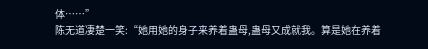体……”
陈无道凄楚一笑:“她用她的身子来养着蛊母,蛊母又成就我。算是她在养着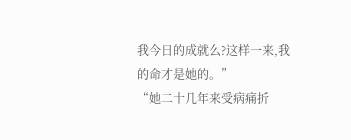我今日的成就么?这样一来,我的命才是她的。”
“她二十几年来受病痛折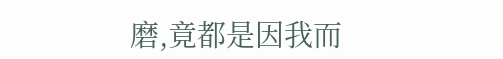磨,竟都是因我而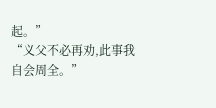起。”
“义父不必再劝,此事我自会周全。”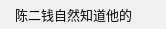陈二钱自然知道他的